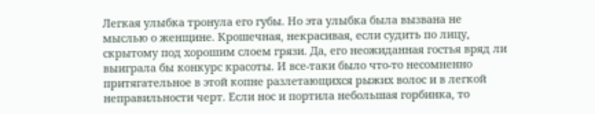Легкая улыбка тронула его губы. Но эта улыбка была вызвана не мыслью о женщине. Крошечная, некрасивая, если судить по лицу, скрытому под хорошим слоем грязи. Да, его неожиданная гостья вряд ли выиграла бы конкурс красоты. И все-таки было что-то несомненно притягательное в этой копне разлетающихся рыжих волос и в легкой неправильности черт. Если нос и портила небольшая горбинка, то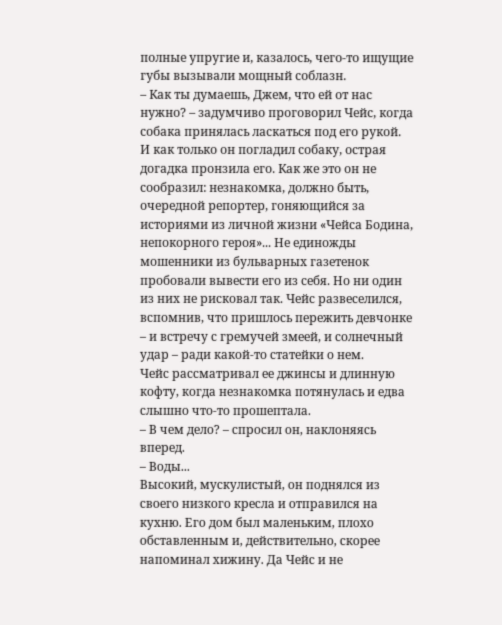полные упругие и, казалось, чего-то ищущие губы вызывали мощный соблазн.
– Как ты думаешь, Джем, что ей от нас нужно? – задумчиво проговорил Чейс, когда собака принялась ласкаться под его рукой.
И как только он погладил собаку, острая догадка пронзила его. Как же это он не сообразил: незнакомка, должно быть, очередной репортер, гоняющийся за историями из личной жизни «Чейса Бодина, непокорного героя»... Не единожды мошенники из бульварных газетенок пробовали вывести его из себя. Но ни один из них не рисковал так. Чейс развеселился, вспомнив, что пришлось пережить девчонке – и встречу с гремучей змеей, и солнечный удар – ради какой-то статейки о нем.
Чейс рассматривал ее джинсы и длинную кофту, когда незнакомка потянулась и едва слышно что-то прошептала.
– В чем дело? – спросил он, наклоняясь вперед.
– Воды...
Высокий, мускулистый, он поднялся из своего низкого кресла и отправился на кухню. Его дом был маленьким, плохо обставленным и, действительно, скорее напоминал хижину. Да Чейс и не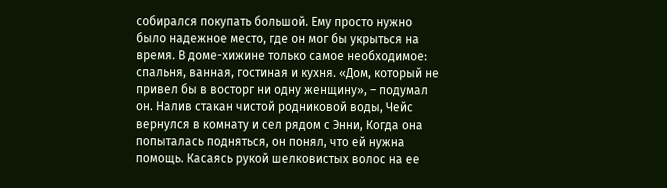собирался покупать большой. Ему просто нужно было надежное место, где он мог бы укрыться на время. В доме-хижине только самое необходимое: спальня, ванная, гостиная и кухня. «Дом, который не привел бы в восторг ни одну женщину», – подумал он. Налив стакан чистой родниковой воды, Чейс вернулся в комнату и сел рядом с Энни, Когда она попыталась подняться, он понял, что ей нужна помощь. Касаясь рукой шелковистых волос на ее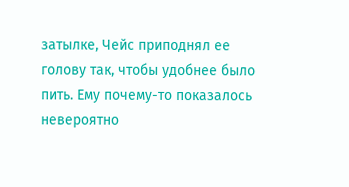затылке, Чейс приподнял ее голову так, чтобы удобнее было пить. Ему почему-то показалось невероятно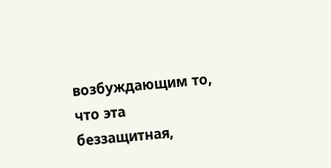возбуждающим то, что эта беззащитная,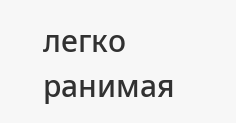легко ранимая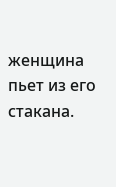женщина пьет из его стакана.